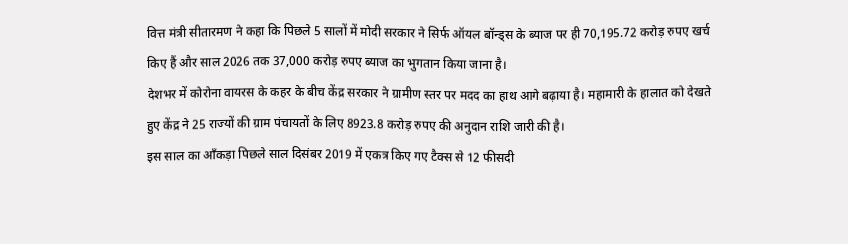वित्त मंत्री सीतारमण ने कहा कि पिछले 5 सालों में मोदी सरकार ने सिर्फ ऑयल बॉन्ड्स के ब्याज पर ही 70,195.72 करोड़ रुपए खर्च किए हैं और साल 2026 तक 37,000 करोड़ रुपए ब्याज का भुगतान किया जाना है।
देशभर में कोरोना वायरस के कहर के बीच केंद्र सरकार ने ग्रामीण स्तर पर मदद का हाथ आगे बढ़ाया है। महामारी के हालात को देखते हुए केंद्र ने 25 राज्यों की ग्राम पंचायतों के लिए 8923.8 करोड़ रुपए की अनुदान राशि जारी की है।
इस साल का आँकड़ा पिछले साल दिसंबर 2019 में एकत्र किए गए टैक्स से 12 फीसदी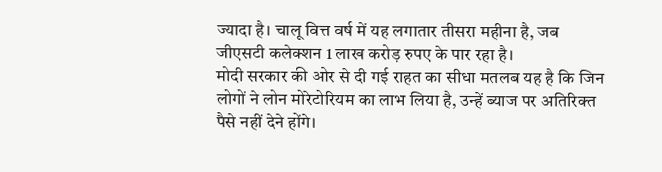ज्यादा है। चालू वित्त वर्ष में यह लगातार तीसरा महीना है, जब जीएसटी कलेक्शन 1 लाख करोड़ रुपए के पार रहा है।
मोदी सरकार की ओर से दी गई राहत का सीधा मतलब यह है कि जिन लोगों ने लोन मोरेटोरियम का लाभ लिया है, उन्हें ब्याज पर अतिरिक्त पैसे नहीं देने होंगे।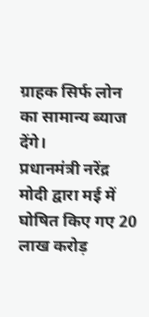ग्राहक सिर्फ लोन का सामान्य ब्याज देंगे।
प्रधानमंत्री नरेंद्र मोदी द्वारा मई में घोषित किए गए 20 लाख करोड़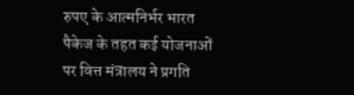रुपए के आत्मनिर्भर भारत पैकेज के तहत कई योजनाओं पर वित्त मंत्रालय ने प्रगति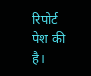रिपोर्ट पेश की है।